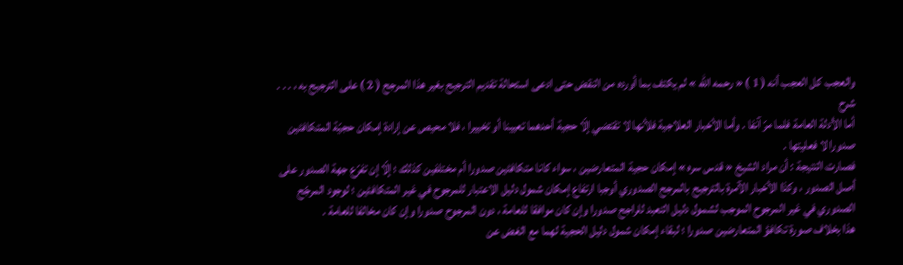والعجب كل العجب أنه ( 1 ) « رحمه الله » لم يكتف بما أورده من النقض حتى ادعى استحالة تقديم الترجيح بغير هذا المرجح ( 2 ) على الترجيح به ، . . .
شرح
أما الأدلة العامة فلما مرّ آنفا . وأما الأخبار العلاجية فلأنها لا تقتضي إلّا حجية أحدهما تعيينا أو تخييرا ، فلا محيص عن إرادة إمكان حجيّة المتكافئين صدورا لا فعليتها .
فصارت النتيجة : أن مراد الشيخ « قدس سره » إمكان حجية المتعارضين ، سواء كانا متكافئين صدورا أم مختلفين كذلك ؛ إلّا إن تفرّع جهة الصدور على أصل الصدور ، وكذا الأخبار الآمرة بالترجيح بالمرجح الصدوري أوجبا ارتفاع إمكان شمول دليل الاعتبار للمرجوح في غير المتكافئين ؛ لوجود المرجّح الصدوري في غير المرجوح الموجب لشمول دليل التعبد للراجح صدورا وإن كان موافقا للعامة ، دون المرجوح صدورا وإن كان مخالفا للعامة .
هذا بخلاف صورة تكافؤ المتعارضين صدورا ؛ لبقاء إمكان شمول دليل الحجية لهما مع الغض عن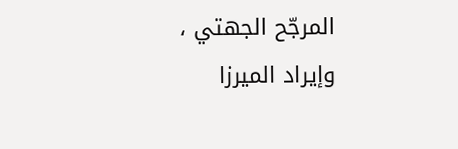المرجّح الجهتي ، وإيراد الميرزا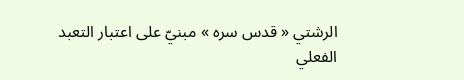الرشتي « قدس سره » مبنيّ على اعتبار التعبد الفعلي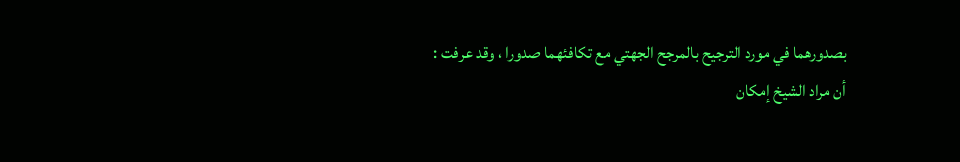بصدورهما في مورد الترجيح بالمرجح الجهتي مع تكافئهما صدورا ، وقد عرفت :
أن مراد الشيخ إمكان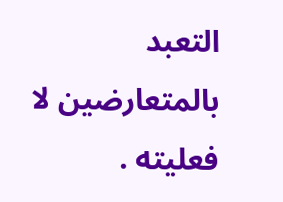التعبد بالمتعارضين لا فعليته .